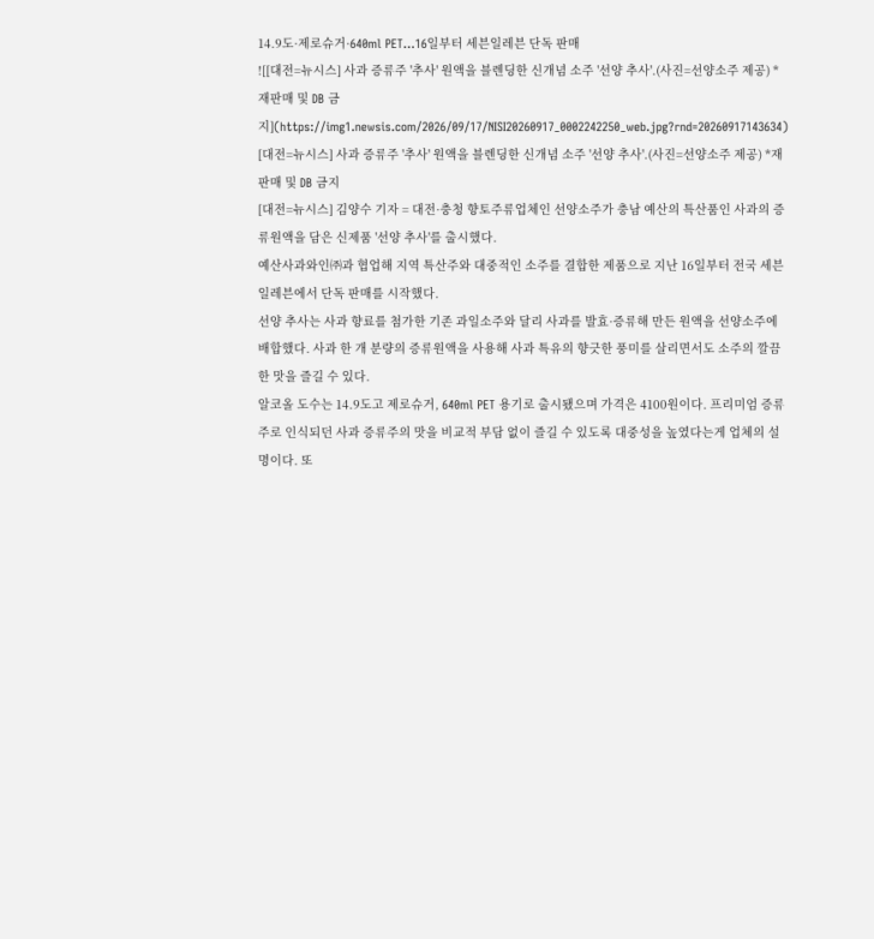14.9도·제로슈거·640ml PET…16일부터 세븐일레븐 단독 판매
![[대전=뉴시스] 사과 증류주 '추사' 원액을 블렌딩한 신개념 소주 '선양 추사'.(사진=선양소주 제공) *재판매 및 DB 금지](https://img1.newsis.com/2026/09/17/NISI20260917_0002242250_web.jpg?rnd=20260917143634)
[대전=뉴시스] 사과 증류주 '추사' 원액을 블렌딩한 신개념 소주 '선양 추사'.(사진=선양소주 제공) *재판매 및 DB 금지
[대전=뉴시스] 김양수 기자 = 대전·충청 향토주류업체인 선양소주가 충남 예산의 특산품인 사과의 증류원액을 담은 신제품 '선양 추사'를 출시했다.
예산사과와인㈜과 협업해 지역 특산주와 대중적인 소주를 결합한 제품으로 지난 16일부터 전국 세븐일레븐에서 단독 판매를 시작했다.
선양 추사는 사과 향료를 첨가한 기존 과일소주와 달리 사과를 발효·증류해 만든 원액을 선양소주에 배합했다. 사과 한 개 분량의 증류원액을 사용해 사과 특유의 향긋한 풍미를 살리면서도 소주의 깔끔한 맛을 즐길 수 있다.
알코올 도수는 14.9도고 제로슈거, 640ml PET 용기로 출시됐으며 가격은 4100원이다. 프리미엄 증류주로 인식되던 사과 증류주의 맛을 비교적 부담 없이 즐길 수 있도록 대중성을 높였다는게 업체의 설명이다. 또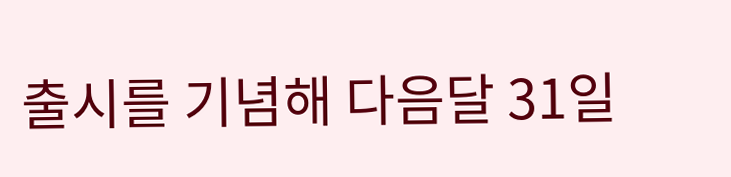출시를 기념해 다음달 31일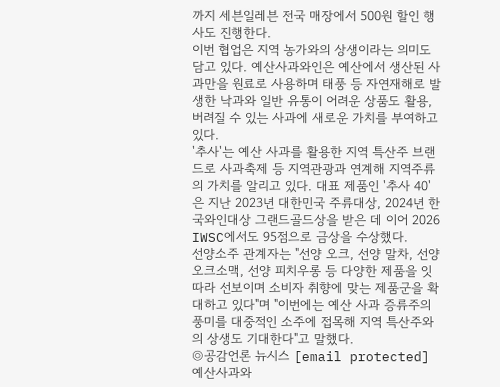까지 세븐일레븐 전국 매장에서 500원 할인 행사도 진행한다.
이번 협업은 지역 농가와의 상생이라는 의미도 담고 있다. 예산사과와인은 예산에서 생산된 사과만을 원료로 사용하며 태풍 등 자연재해로 발생한 낙과와 일반 유통이 어려운 상품도 활용, 버려질 수 있는 사과에 새로운 가치를 부여하고 있다.
'추사'는 예산 사과를 활용한 지역 특산주 브랜드로 사과축제 등 지역관광과 연계해 지역주류의 가치를 알리고 있다. 대표 제품인 '추사 40'은 지난 2023년 대한민국 주류대상, 2024년 한국와인대상 그랜드골드상을 받은 데 이어 2026 IWSC에서도 95점으로 금상을 수상했다.
선양소주 관계자는 "선양 오크, 선양 말차, 선양 오크소맥, 선양 피치우롱 등 다양한 제품을 잇따라 선보이며 소비자 취향에 맞는 제품군을 확대하고 있다"며 "이번에는 예산 사과 증류주의 풍미를 대중적인 소주에 접목해 지역 특산주와의 상생도 기대한다"고 말했다.
◎공감언론 뉴시스 [email protected]
예산사과와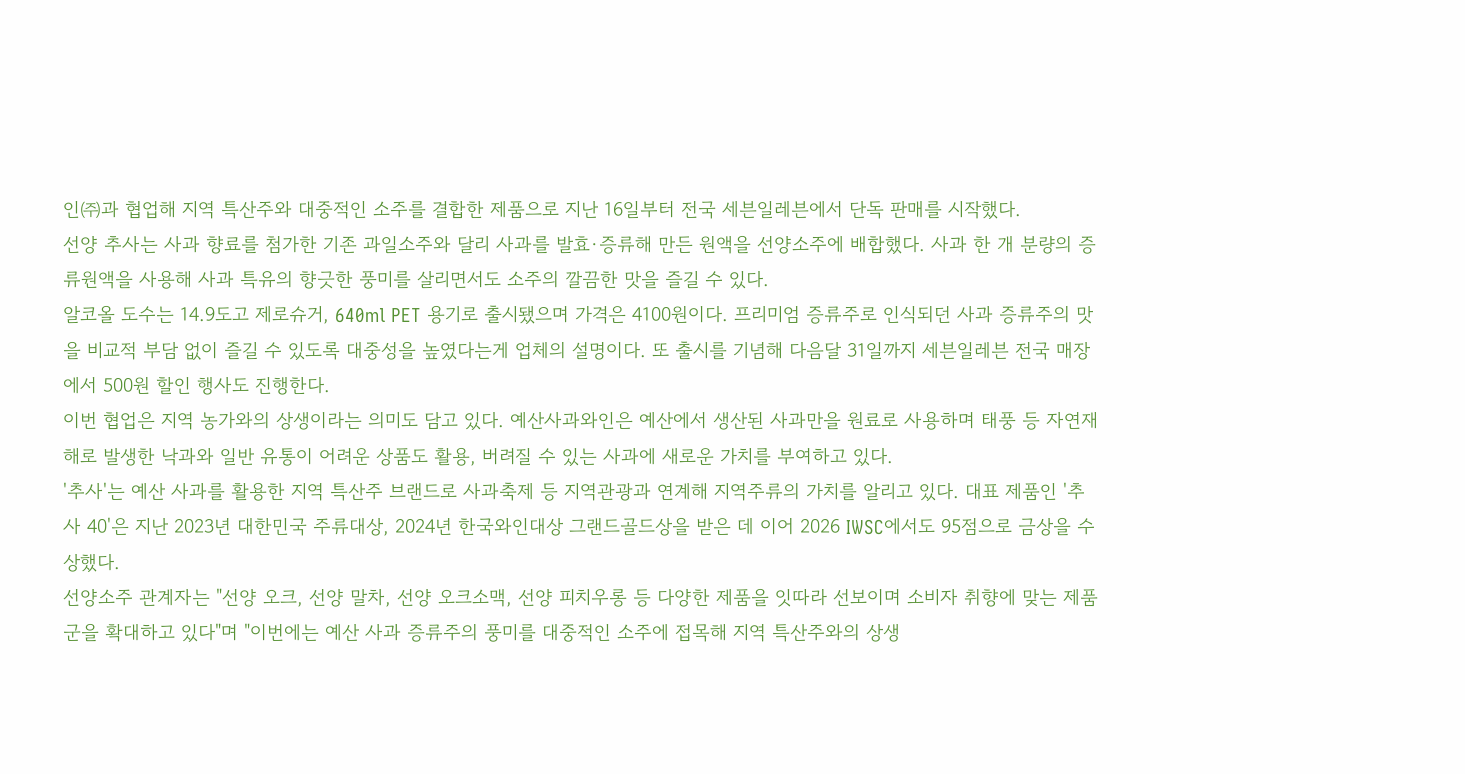인㈜과 협업해 지역 특산주와 대중적인 소주를 결합한 제품으로 지난 16일부터 전국 세븐일레븐에서 단독 판매를 시작했다.
선양 추사는 사과 향료를 첨가한 기존 과일소주와 달리 사과를 발효·증류해 만든 원액을 선양소주에 배합했다. 사과 한 개 분량의 증류원액을 사용해 사과 특유의 향긋한 풍미를 살리면서도 소주의 깔끔한 맛을 즐길 수 있다.
알코올 도수는 14.9도고 제로슈거, 640ml PET 용기로 출시됐으며 가격은 4100원이다. 프리미엄 증류주로 인식되던 사과 증류주의 맛을 비교적 부담 없이 즐길 수 있도록 대중성을 높였다는게 업체의 설명이다. 또 출시를 기념해 다음달 31일까지 세븐일레븐 전국 매장에서 500원 할인 행사도 진행한다.
이번 협업은 지역 농가와의 상생이라는 의미도 담고 있다. 예산사과와인은 예산에서 생산된 사과만을 원료로 사용하며 태풍 등 자연재해로 발생한 낙과와 일반 유통이 어려운 상품도 활용, 버려질 수 있는 사과에 새로운 가치를 부여하고 있다.
'추사'는 예산 사과를 활용한 지역 특산주 브랜드로 사과축제 등 지역관광과 연계해 지역주류의 가치를 알리고 있다. 대표 제품인 '추사 40'은 지난 2023년 대한민국 주류대상, 2024년 한국와인대상 그랜드골드상을 받은 데 이어 2026 IWSC에서도 95점으로 금상을 수상했다.
선양소주 관계자는 "선양 오크, 선양 말차, 선양 오크소맥, 선양 피치우롱 등 다양한 제품을 잇따라 선보이며 소비자 취향에 맞는 제품군을 확대하고 있다"며 "이번에는 예산 사과 증류주의 풍미를 대중적인 소주에 접목해 지역 특산주와의 상생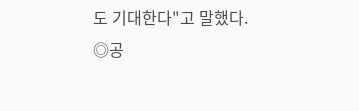도 기대한다"고 말했다.
◎공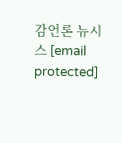감언론 뉴시스 [email protected]